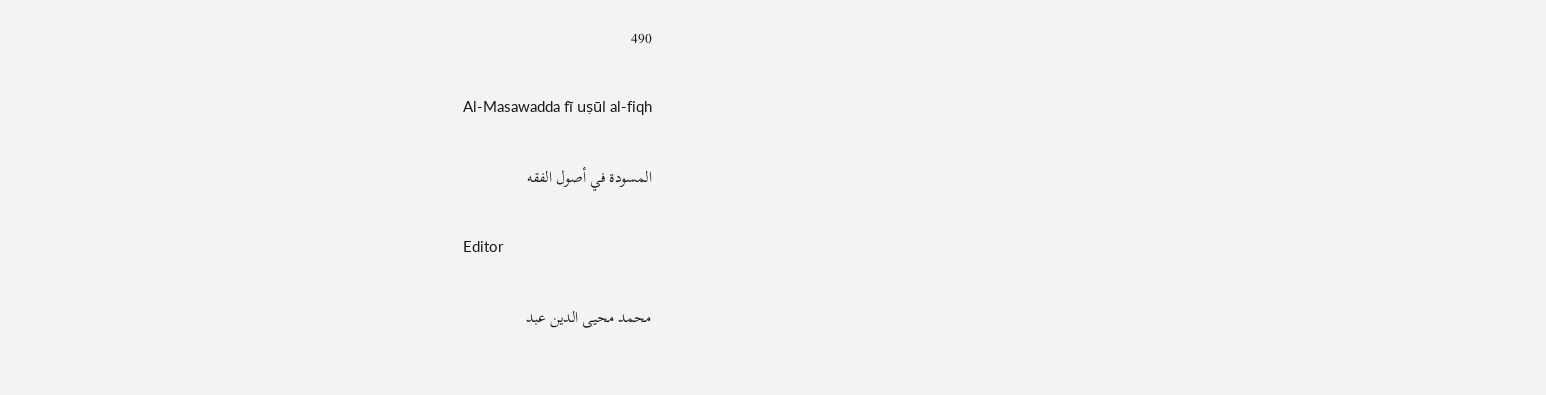490

Al-Masawadda fī uṣūl al-fiqh

المسودة في أصول الفقه

Editor

محمد محيى الدين عبد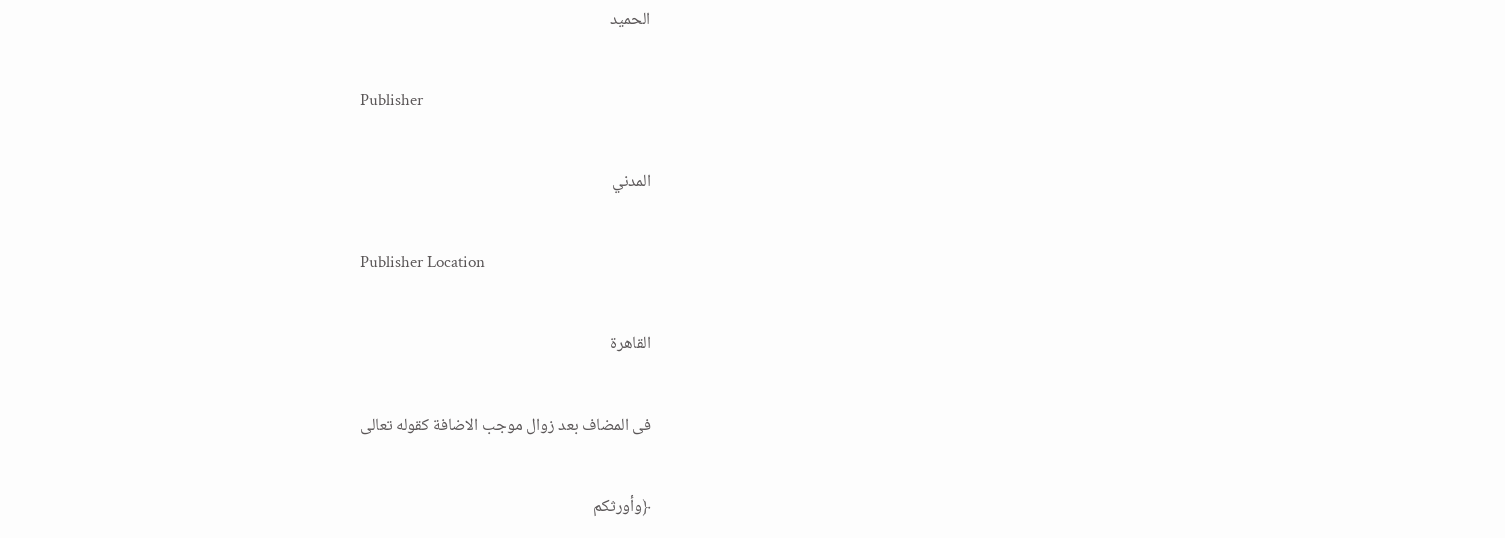الحميد

Publisher

المدني

Publisher Location

القاهرة

فى المضاف بعد زوال موجب الاضافة كقوله تعالى

﴿وأورثكم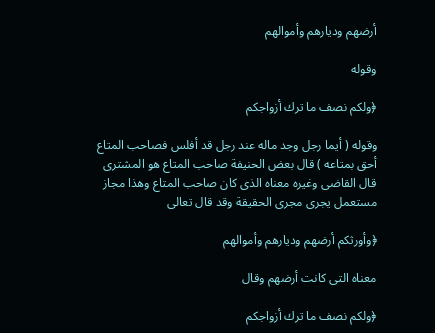أرضهم وديارهم وأموالهم

وقوله

﴿ولكم نصف ما ترك أزواجكم

وقوله ( أيما رجل وجد ماله عند رجل قد أفلس فصاحب المتاع أحق بمتاعه ) قال بعض الحنيفة صاحب المتاع هو المشترى قال القاضى وغيره معناه الذى كان صاحب المتاع وهذا مجاز مستعمل يجرى مجرى الحقيقة وقد قال تعالى

﴿وأورثكم أرضهم وديارهم وأموالهم

معناه التى كانت أرضهم وقال

﴿ولكم نصف ما ترك أزواجكم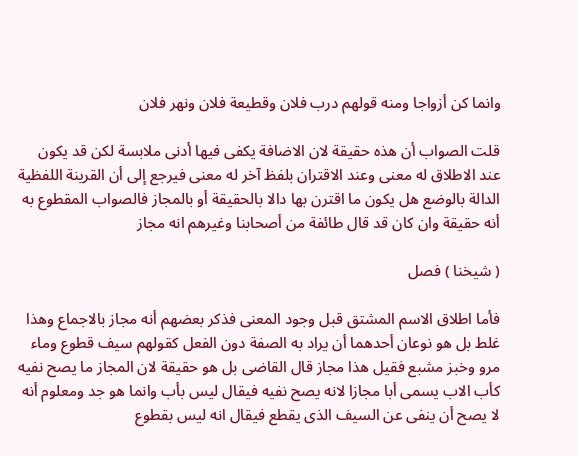وانما كن أزواجا ومنه قولهم درب فلان وقطيعة فلان ونهر فلان

قلت الصواب أن هذه حقيقة لان الاضافة يكفى فيها أدنى ملابسة لكن قد يكون عند الاطلاق له معنى وعند الاقتران بلفظ آخر له معنى فيرجع إلى أن القرينة اللفظية الدالة بالوضع هل يكون ما اقترن بها دالا بالحقيقة أو بالمجاز فالصواب المقطوع به أنه حقيقة وان كان قد قال طائفة من أصحابنا وغيرهم انه مجاز

( شيخنا ) فصل

فأما اطلاق الاسم المشتق قبل وجود المعنى فذكر بعضهم أنه مجاز بالاجماع وهذا غلط بل هو نوعان أحدهما أن يراد به الصفة دون الفعل كقولهم سيف قطوع وماء مرو وخبز مشبع فقيل هذا مجاز قال القاضى بل هو حقيقة لان المجاز ما يصح نفيه كأب الاب يسمى أبا مجازا لانه يصح نفيه فيقال ليس بأب وانما هو جد ومعلوم أنه لا يصح أن ينفى عن السيف الذى يقطع فيقال انه ليس بقطوع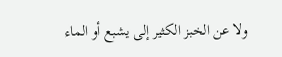ولا عن الخبز الكثير إلى يشبع أو الماء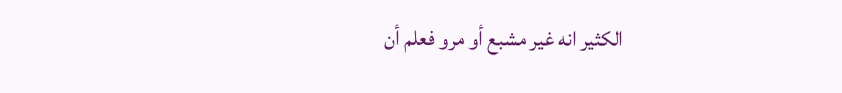الكثير انه غير مشبع أو مرو فعلم أن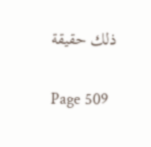ذلك حقيقة

Page 509